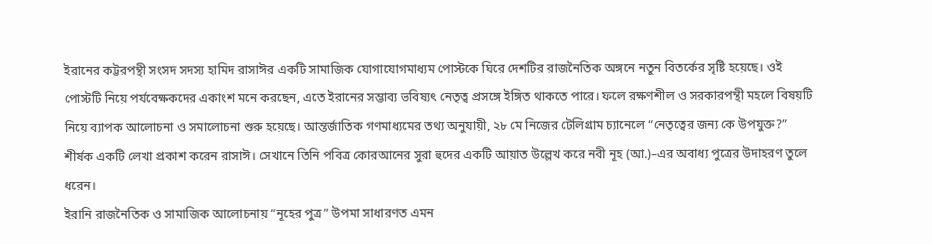ইরানের কট্টরপন্থী সংসদ সদস্য হামিদ রাসাঈর একটি সামাজিক যোগাযোগমাধ্যম পোস্টকে ঘিরে দেশটির রাজনৈতিক অঙ্গনে নতুন বিতর্কের সৃষ্টি হয়েছে। ওই পোস্টটি নিয়ে পর্যবেক্ষকদের একাংশ মনে করছেন, এতে ইরানের সম্ভাব্য ভবিষ্যৎ নেতৃত্ব প্রসঙ্গে ইঙ্গিত থাকতে পারে। ফলে রক্ষণশীল ও সরকারপন্থী মহলে বিষয়টি নিয়ে ব্যাপক আলোচনা ও সমালোচনা শুরু হয়েছে। আন্তর্জাতিক গণমাধ্যমের তথ্য অনুযায়ী, ২৮ মে নিজের টেলিগ্রাম চ্যানেলে “নেতৃত্বের জন্য কে উপযুক্ত?” শীর্ষক একটি লেখা প্রকাশ করেন রাসাঈ। সেখানে তিনি পবিত্র কোরআনের সুরা হুদের একটি আয়াত উল্লেখ করে নবী নূহ (আ.)–এর অবাধ্য পুত্রের উদাহরণ তুলে ধরেন।
ইরানি রাজনৈতিক ও সামাজিক আলোচনায় “নূহের পুত্র” উপমা সাধারণত এমন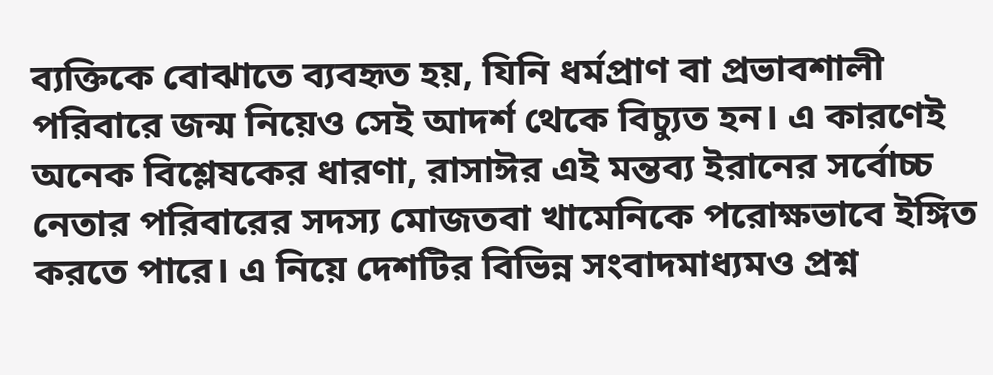ব্যক্তিকে বোঝাতে ব্যবহৃত হয়, যিনি ধর্মপ্রাণ বা প্রভাবশালী পরিবারে জন্ম নিয়েও সেই আদর্শ থেকে বিচ্যুত হন। এ কারণেই অনেক বিশ্লেষকের ধারণা, রাসাঈর এই মন্তব্য ইরানের সর্বোচ্চ নেতার পরিবারের সদস্য মোজতবা খামেনিকে পরোক্ষভাবে ইঙ্গিত করতে পারে। এ নিয়ে দেশটির বিভিন্ন সংবাদমাধ্যমও প্রশ্ন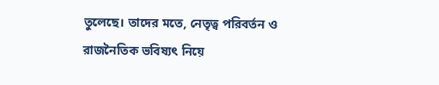তুলেছে। তাদের মতে, নেতৃত্ব পরিবর্তন ও রাজনৈতিক ভবিষ্যৎ নিয়ে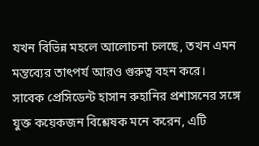যখন বিভিন্ন মহলে আলোচনা চলছে, তখন এমন মন্তব্যের তাৎপর্য আরও গুরুত্ব বহন করে।
সাবেক প্রেসিডেন্ট হাসান রুহানির প্রশাসনের সঙ্গে যুক্ত কয়েকজন বিশ্লেষক মনে করেন, এটি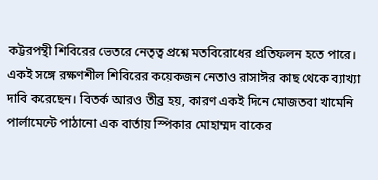কট্টরপন্থী শিবিরের ভেতরে নেতৃত্ব প্রশ্নে মতবিরোধের প্রতিফলন হতে পারে। একই সঙ্গে রক্ষণশীল শিবিরের কয়েকজন নেতাও রাসাঈর কাছ থেকে ব্যাখ্যা দাবি করেছেন। বিতর্ক আরও তীব্র হয়, কারণ একই দিনে মোজতবা খামেনি পার্লামেন্টে পাঠানো এক বার্তায় স্পিকার মোহাম্মদ বাকের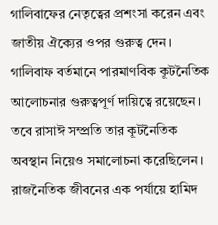গালিবাফের নেতৃত্বের প্রশংসা করেন এবং জাতীয় ঐক্যের ওপর গুরুত্ব দেন। গালিবাফ বর্তমানে পারমাণবিক কূটনৈতিক আলোচনার গুরুত্বপূর্ণ দায়িত্বে রয়েছেন। তবে রাসাঈ সম্প্রতি তার কূটনৈতিক অবস্থান নিয়েও সমালোচনা করেছিলেন।
রাজনৈতিক জীবনের এক পর্যায়ে হামিদ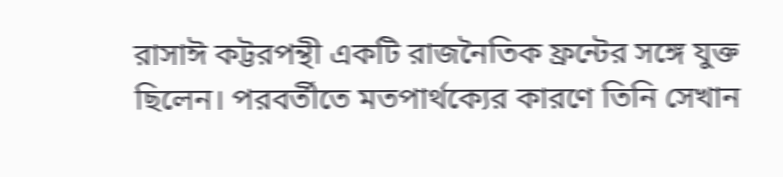রাসাঈ কট্টরপন্থী একটি রাজনৈতিক ফ্রন্টের সঙ্গে যুক্ত ছিলেন। পরবর্তীতে মতপার্থক্যের কারণে তিনি সেখান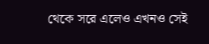থেকে সরে এলেও এখনও সেই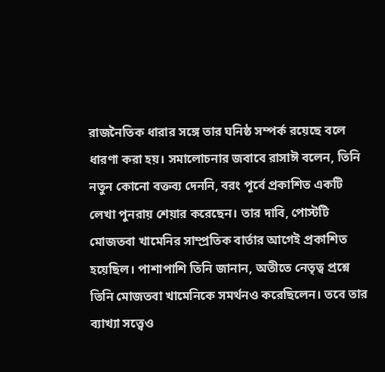রাজনৈতিক ধারার সঙ্গে তার ঘনিষ্ঠ সম্পর্ক রয়েছে বলে ধারণা করা হয়। সমালোচনার জবাবে রাসাঈ বলেন, তিনি নতুন কোনো বক্তব্য দেননি, বরং পূর্বে প্রকাশিত একটি লেখা পুনরায় শেয়ার করেছেন। তার দাবি, পোস্টটি মোজতবা খামেনির সাম্প্রতিক বার্তার আগেই প্রকাশিত হয়েছিল। পাশাপাশি তিনি জানান, অতীতে নেতৃত্ব প্রশ্নে তিনি মোজতবা খামেনিকে সমর্থনও করেছিলেন। তবে তার ব্যাখ্যা সত্ত্বেও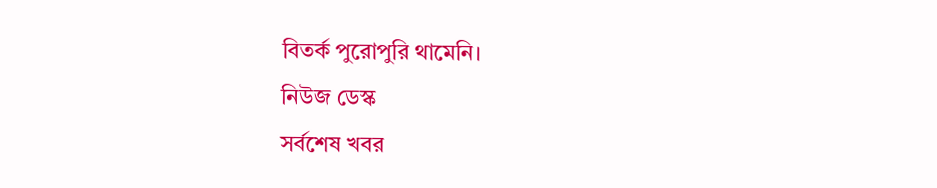বিতর্ক পুরোপুরি থামেনি।
নিউজ ডেস্ক
সর্বশেষ খবর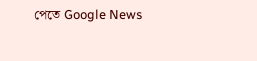পেতে Google News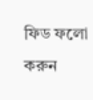ফিড ফলো করুন